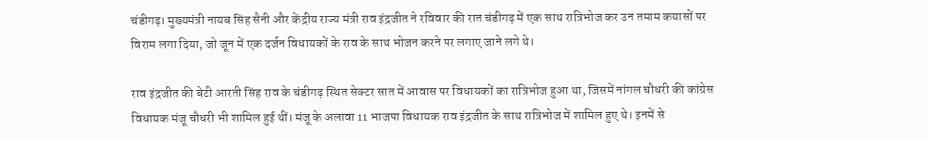चंडीगढ़। मुख्यमंत्री नायब सिंह सैनी और केंद्रीय राज्य मंत्री राव इंद्रजीत ने रविवार की रात चंडीगढ़ में एक साथ रात्रिभोज कर उन तमाम कयासों पर विराम लगा दिया, जो जून में एक दर्जन विधायकों के राव के साथ भोजन करने पर लगाए जाने लगे थे।

राव इंद्रजीत की बेटी आरती सिंह राव के चंडीगढ़ स्थित सेक्टर सात में आवास पर विधायकों का रात्रिभोज हुआ था, जिसमें नांगल चौधरी की कांग्रेस विधायक मंजू चौधरी भी शामिल हुई थीं। मंजू के अलावा 11 भाजपा विधायक राव इंद्रजीत के साथ रात्रिभोज में शामिल हुए थे। इनमें से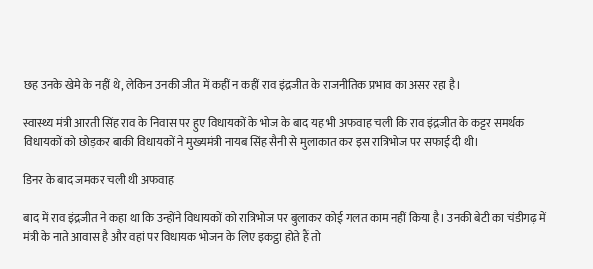छह उनके खेमे के नहीं थे, लेकिन उनकी जीत में कहीं न कहीं राव इंद्रजीत के राजनीतिक प्रभाव का असर रहा है।

स्वास्थ्य मंत्री आरती सिंह राव के निवास पर हुए विधायकों के भोज के बाद यह भी अफवाह चली कि राव इंद्रजीत के कट्टर समर्थक विधायकों को छोड़कर बाकी विधायकों ने मुख्यमंत्री नायब सिंह सैनी से मुलाकात कर इस रात्रिभोज पर सफाई दी थी।

डिनर के बाद जमकर चली थी अफवाह

बाद में राव इंद्रजीत ने कहा था कि उन्होंने विधायकों को रात्रिभोज पर बुलाकर कोई गलत काम नहीं किया है। उनकी बेटी का चंडीगढ़ में मंत्री के नाते आवास है और वहां पर विधायक भोजन के लिए इकट्ठा होते हैं तो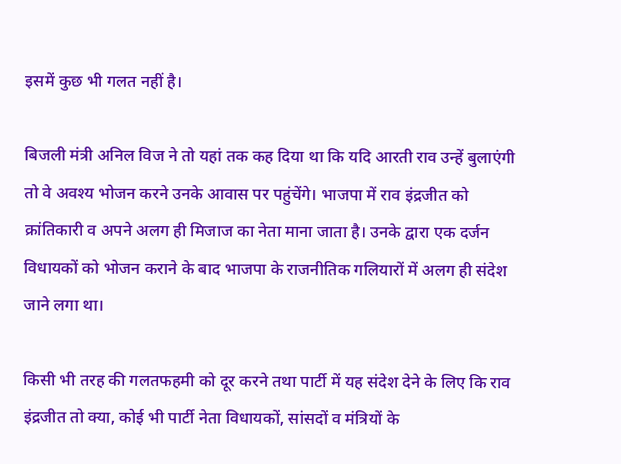इसमें कुछ भी गलत नहीं है।

बिजली मंत्री अनिल विज ने तो यहां तक कह दिया था कि यदि आरती राव उन्हें बुलाएंगी तो वे अवश्य भोजन करने उनके आवास पर पहुंचेंगे। भाजपा में राव इंद्रजीत को क्रांतिकारी व अपने अलग ही मिजाज का नेता माना जाता है। उनके द्वारा एक दर्जन विधायकों को भोजन कराने के बाद भाजपा के राजनीतिक गलियारों में अलग ही संदेश जाने लगा था।

किसी भी तरह की गलतफहमी को दूर करने तथा पार्टी में यह संदेश देने के लिए कि राव इंद्रजीत तो क्या, कोई भी पार्टी नेता विधायकों, सांसदों व मंत्रियों के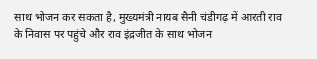साथ भोजन कर सकता है, मुख्यमंत्री नायब सैनी चंडीगढ़ में आरती राव के निवास पर पहुंचे और राव इंद्रजीत के साथ भोजन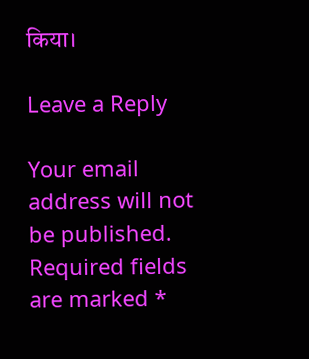किया।

Leave a Reply

Your email address will not be published. Required fields are marked *